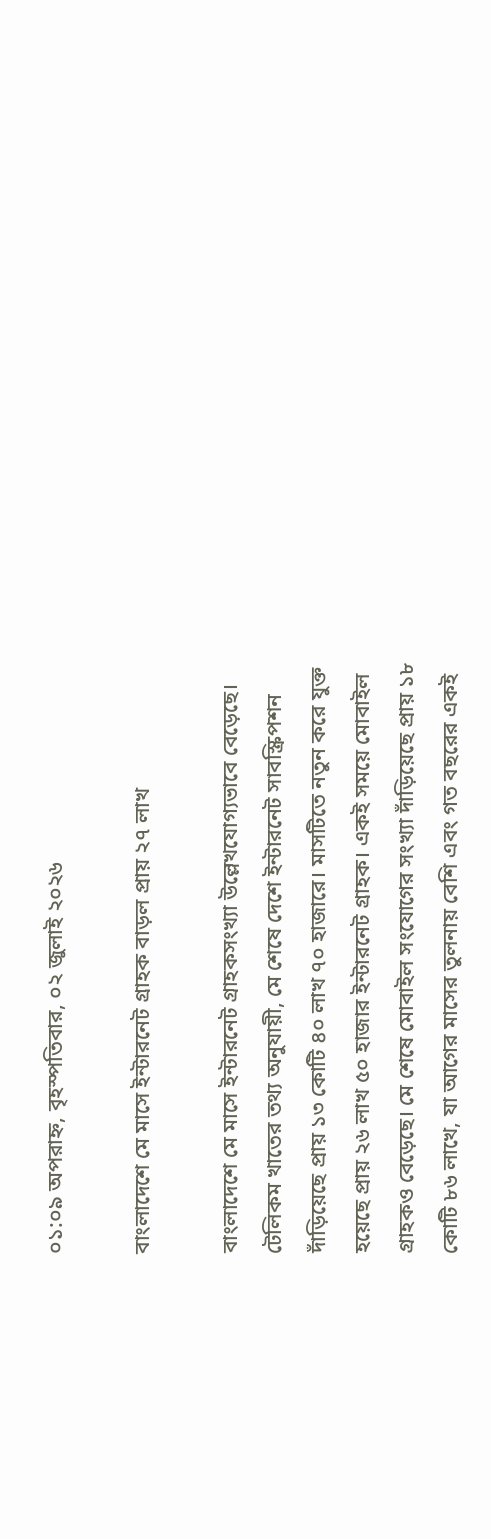০১:০৯ অপরাহ্ন, বৃহস্পতিবার, ০২ জুলাই ২০২৬

বাংলাদেশে মে মাসে ইন্টারনেট গ্রাহক বাড়ল প্রায় ২৭ লাখ

বাংলাদেশে মে মাসে ইন্টারনেট গ্রাহকসংখ্যা উল্লেখযোগ্যভাবে বেড়েছে। টেলিকম খাতের তথ্য অনুযায়ী, মে শেষে দেশে ইন্টারনেট সাবস্ক্রিপশন দাঁড়িয়েছে প্রায় ১৩ কোটি ৪০ লাখ ৭০ হাজারে। মাসটিতে নতুন করে যুক্ত হয়েছে প্রায় ২৬ লাখ ৫০ হাজার ইন্টারনেট গ্রাহক। একই সময়ে মোবাইল গ্রাহকও বেড়েছে। মে শেষে মোবাইল সংযোগের সংখ্যা দাঁড়িয়েছে প্রায় ১৮ কোটি ৮৬ লাখে, যা আগের মাসের তুলনায় বেশি এবং গত বছরের একই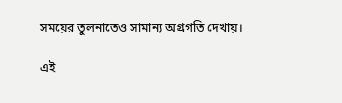সময়ের তুলনাতেও সামান্য অগ্রগতি দেখায়।

এই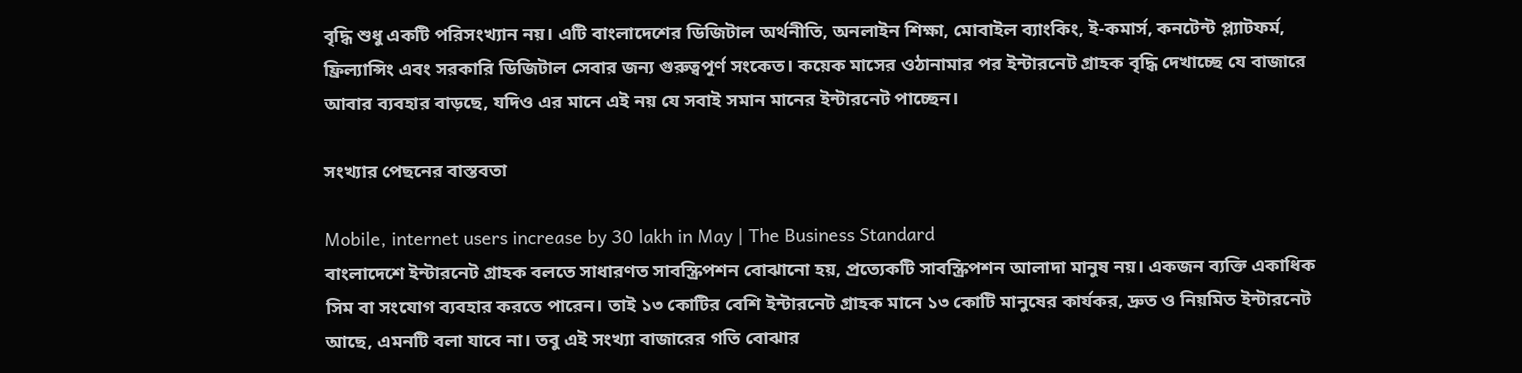বৃদ্ধি শুধু একটি পরিসংখ্যান নয়। এটি বাংলাদেশের ডিজিটাল অর্থনীতি, অনলাইন শিক্ষা, মোবাইল ব্যাংকিং, ই-কমার্স, কনটেন্ট প্ল্যাটফর্ম, ফ্রিল্যান্সিং এবং সরকারি ডিজিটাল সেবার জন্য গুরুত্বপূর্ণ সংকেত। কয়েক মাসের ওঠানামার পর ইন্টারনেট গ্রাহক বৃদ্ধি দেখাচ্ছে যে বাজারে আবার ব্যবহার বাড়ছে, যদিও এর মানে এই নয় যে সবাই সমান মানের ইন্টারনেট পাচ্ছেন।

সংখ্যার পেছনের বাস্তবতা

Mobile, internet users increase by 30 lakh in May | The Business Standard
বাংলাদেশে ইন্টারনেট গ্রাহক বলতে সাধারণত সাবস্ক্রিপশন বোঝানো হয়, প্রত্যেকটি সাবস্ক্রিপশন আলাদা মানুষ নয়। একজন ব্যক্তি একাধিক সিম বা সংযোগ ব্যবহার করতে পারেন। তাই ১৩ কোটির বেশি ইন্টারনেট গ্রাহক মানে ১৩ কোটি মানুষের কার্যকর, দ্রুত ও নিয়মিত ইন্টারনেট আছে, এমনটি বলা যাবে না। তবু এই সংখ্যা বাজারের গতি বোঝার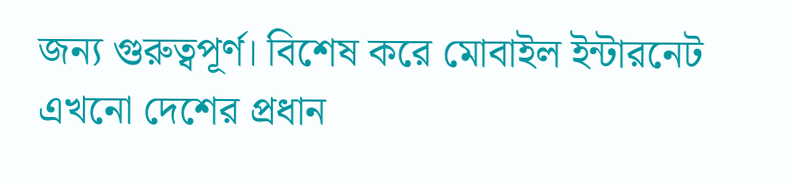জন্য গুরুত্বপূর্ণ। বিশেষ করে মোবাইল ইন্টারনেট এখনো দেশের প্রধান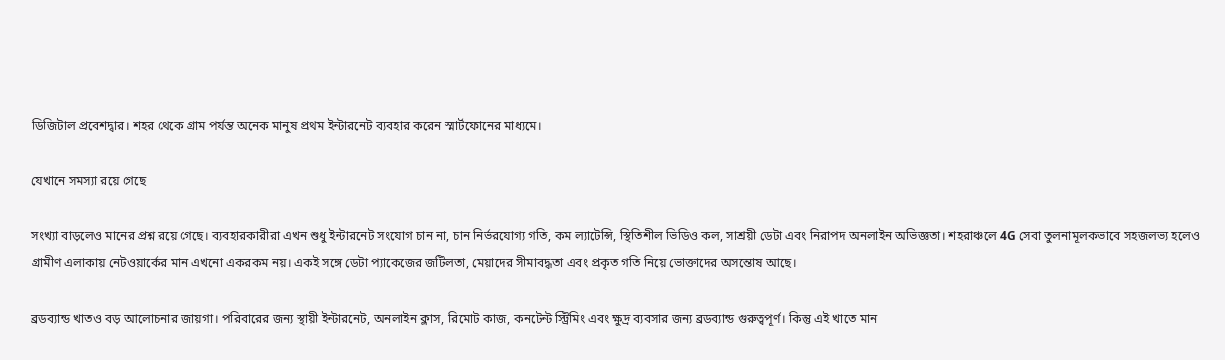ডিজিটাল প্রবেশদ্বার। শহর থেকে গ্রাম পর্যন্ত অনেক মানুষ প্রথম ইন্টারনেট ব্যবহার করেন স্মার্টফোনের মাধ্যমে।

যেখানে সমস্যা রয়ে গেছে

সংখ্যা বাড়লেও মানের প্রশ্ন রয়ে গেছে। ব্যবহারকারীরা এখন শুধু ইন্টারনেট সংযোগ চান না, চান নির্ভরযোগ্য গতি, কম ল্যাটেন্সি, স্থিতিশীল ভিডিও কল, সাশ্রয়ী ডেটা এবং নিরাপদ অনলাইন অভিজ্ঞতা। শহরাঞ্চলে 4G সেবা তুলনামূলকভাবে সহজলভ্য হলেও গ্রামীণ এলাকায় নেটওয়ার্কের মান এখনো একরকম নয়। একই সঙ্গে ডেটা প্যাকেজের জটিলতা, মেয়াদের সীমাবদ্ধতা এবং প্রকৃত গতি নিয়ে ভোক্তাদের অসন্তোষ আছে।

ব্রডব্যান্ড খাতও বড় আলোচনার জায়গা। পরিবারের জন্য স্থায়ী ইন্টারনেট, অনলাইন ক্লাস, রিমোট কাজ, কনটেন্ট স্ট্রিমিং এবং ক্ষুদ্র ব্যবসার জন্য ব্রডব্যান্ড গুরুত্বপূর্ণ। কিন্তু এই খাতে মান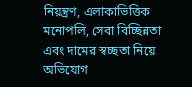নিয়ন্ত্রণ, এলাকাভিত্তিক মনোপলি, সেবা বিচ্ছিন্নতা এবং দামের স্বচ্ছতা নিয়ে অভিযোগ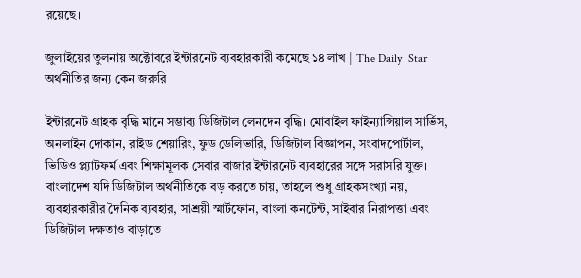রয়েছে।

জুলাইয়ের তুলনায় অক্টোবরে ইন্টারনেট ব্যবহারকারী কমেছে ১৪ লাখ | The Daily  Star
অর্থনীতির জন্য কেন জরুরি

ইন্টারনেট গ্রাহক বৃদ্ধি মানে সম্ভাব্য ডিজিটাল লেনদেন বৃদ্ধি। মোবাইল ফাইন্যান্সিয়াল সার্ভিস, অনলাইন দোকান, রাইড শেয়ারিং, ফুড ডেলিভারি, ডিজিটাল বিজ্ঞাপন, সংবাদপোর্টাল, ভিডিও প্ল্যাটফর্ম এবং শিক্ষামূলক সেবার বাজার ইন্টারনেট ব্যবহারের সঙ্গে সরাসরি যুক্ত। বাংলাদেশ যদি ডিজিটাল অর্থনীতিকে বড় করতে চায়, তাহলে শুধু গ্রাহকসংখ্যা নয়, ব্যবহারকারীর দৈনিক ব্যবহার, সাশ্রয়ী স্মার্টফোন, বাংলা কনটেন্ট, সাইবার নিরাপত্তা এবং ডিজিটাল দক্ষতাও বাড়াতে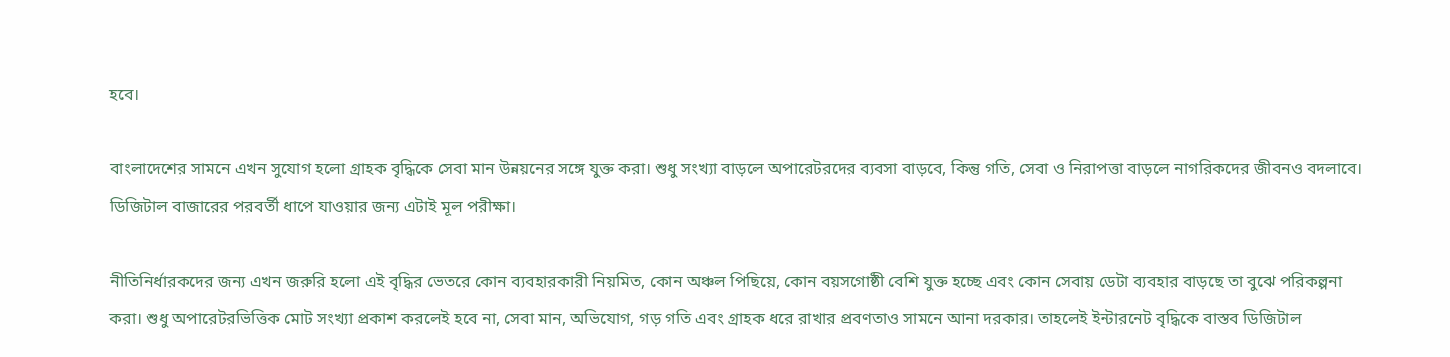হবে।

বাংলাদেশের সামনে এখন সুযোগ হলো গ্রাহক বৃদ্ধিকে সেবা মান উন্নয়নের সঙ্গে যুক্ত করা। শুধু সংখ্যা বাড়লে অপারেটরদের ব্যবসা বাড়বে, কিন্তু গতি, সেবা ও নিরাপত্তা বাড়লে নাগরিকদের জীবনও বদলাবে। ডিজিটাল বাজারের পরবর্তী ধাপে যাওয়ার জন্য এটাই মূল পরীক্ষা।

নীতিনির্ধারকদের জন্য এখন জরুরি হলো এই বৃদ্ধির ভেতরে কোন ব্যবহারকারী নিয়মিত, কোন অঞ্চল পিছিয়ে, কোন বয়সগোষ্ঠী বেশি যুক্ত হচ্ছে এবং কোন সেবায় ডেটা ব্যবহার বাড়ছে তা বুঝে পরিকল্পনা করা। শুধু অপারেটরভিত্তিক মোট সংখ্যা প্রকাশ করলেই হবে না, সেবা মান, অভিযোগ, গড় গতি এবং গ্রাহক ধরে রাখার প্রবণতাও সামনে আনা দরকার। তাহলেই ইন্টারনেট বৃদ্ধিকে বাস্তব ডিজিটাল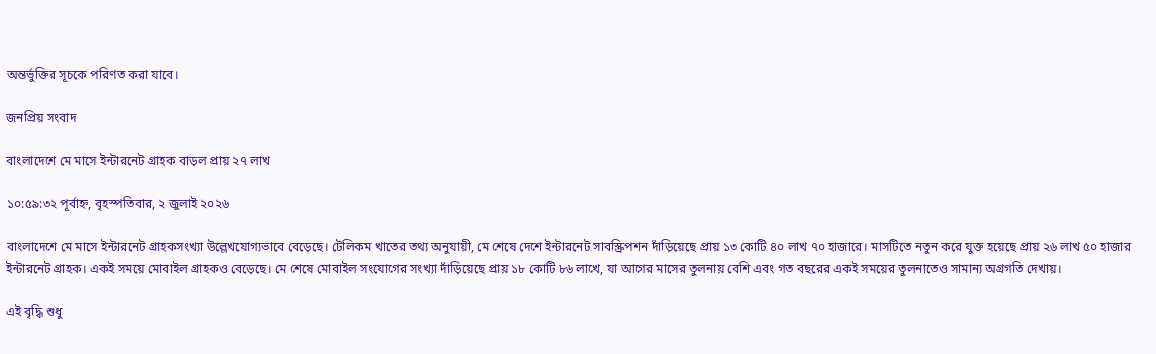অন্তর্ভুক্তির সূচকে পরিণত করা যাবে।

জনপ্রিয় সংবাদ

বাংলাদেশে মে মাসে ইন্টারনেট গ্রাহক বাড়ল প্রায় ২৭ লাখ

১০:৫৯:৩২ পূর্বাহ্ন, বৃহস্পতিবার, ২ জুলাই ২০২৬

বাংলাদেশে মে মাসে ইন্টারনেট গ্রাহকসংখ্যা উল্লেখযোগ্যভাবে বেড়েছে। টেলিকম খাতের তথ্য অনুযায়ী, মে শেষে দেশে ইন্টারনেট সাবস্ক্রিপশন দাঁড়িয়েছে প্রায় ১৩ কোটি ৪০ লাখ ৭০ হাজারে। মাসটিতে নতুন করে যুক্ত হয়েছে প্রায় ২৬ লাখ ৫০ হাজার ইন্টারনেট গ্রাহক। একই সময়ে মোবাইল গ্রাহকও বেড়েছে। মে শেষে মোবাইল সংযোগের সংখ্যা দাঁড়িয়েছে প্রায় ১৮ কোটি ৮৬ লাখে, যা আগের মাসের তুলনায় বেশি এবং গত বছরের একই সময়ের তুলনাতেও সামান্য অগ্রগতি দেখায়।

এই বৃদ্ধি শুধু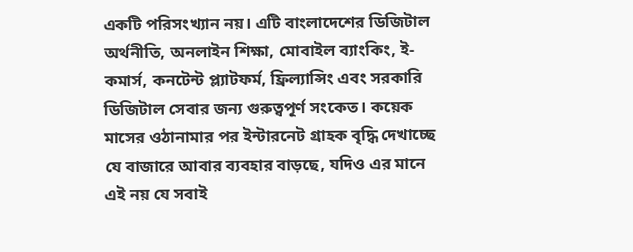একটি পরিসংখ্যান নয়। এটি বাংলাদেশের ডিজিটাল অর্থনীতি, অনলাইন শিক্ষা, মোবাইল ব্যাংকিং, ই-কমার্স, কনটেন্ট প্ল্যাটফর্ম, ফ্রিল্যান্সিং এবং সরকারি ডিজিটাল সেবার জন্য গুরুত্বপূর্ণ সংকেত। কয়েক মাসের ওঠানামার পর ইন্টারনেট গ্রাহক বৃদ্ধি দেখাচ্ছে যে বাজারে আবার ব্যবহার বাড়ছে, যদিও এর মানে এই নয় যে সবাই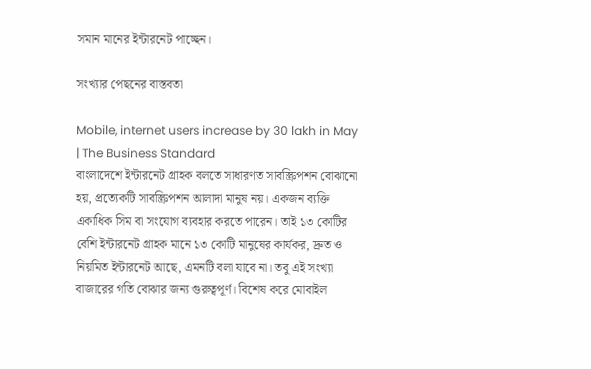সমান মানের ইন্টারনেট পাচ্ছেন।

সংখ্যার পেছনের বাস্তবতা

Mobile, internet users increase by 30 lakh in May | The Business Standard
বাংলাদেশে ইন্টারনেট গ্রাহক বলতে সাধারণত সাবস্ক্রিপশন বোঝানো হয়, প্রত্যেকটি সাবস্ক্রিপশন আলাদা মানুষ নয়। একজন ব্যক্তি একাধিক সিম বা সংযোগ ব্যবহার করতে পারেন। তাই ১৩ কোটির বেশি ইন্টারনেট গ্রাহক মানে ১৩ কোটি মানুষের কার্যকর, দ্রুত ও নিয়মিত ইন্টারনেট আছে, এমনটি বলা যাবে না। তবু এই সংখ্যা বাজারের গতি বোঝার জন্য গুরুত্বপূর্ণ। বিশেষ করে মোবাইল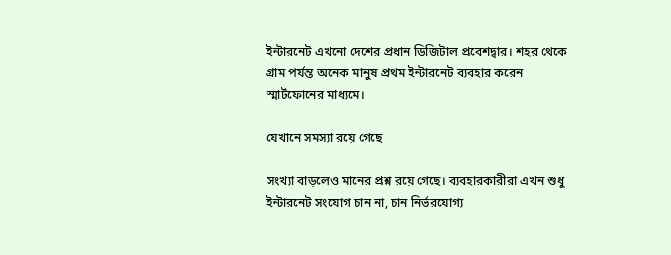ইন্টারনেট এখনো দেশের প্রধান ডিজিটাল প্রবেশদ্বার। শহর থেকে গ্রাম পর্যন্ত অনেক মানুষ প্রথম ইন্টারনেট ব্যবহার করেন স্মার্টফোনের মাধ্যমে।

যেখানে সমস্যা রয়ে গেছে

সংখ্যা বাড়লেও মানের প্রশ্ন রয়ে গেছে। ব্যবহারকারীরা এখন শুধু ইন্টারনেট সংযোগ চান না, চান নির্ভরযোগ্য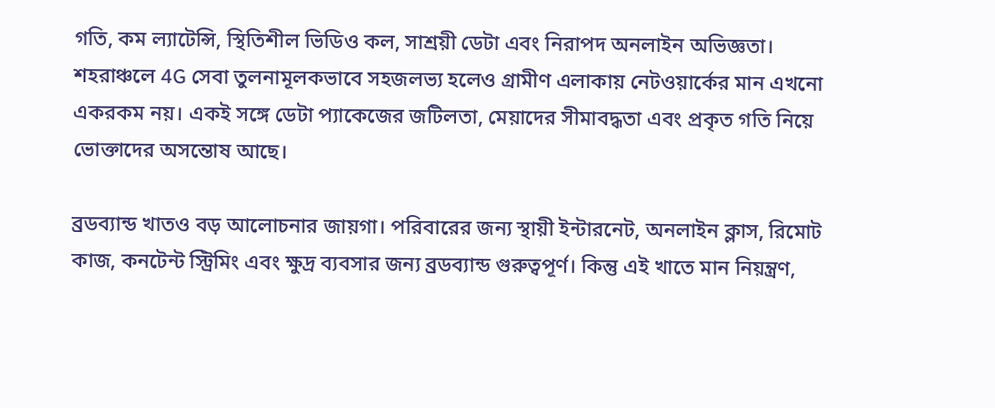গতি, কম ল্যাটেন্সি, স্থিতিশীল ভিডিও কল, সাশ্রয়ী ডেটা এবং নিরাপদ অনলাইন অভিজ্ঞতা। শহরাঞ্চলে 4G সেবা তুলনামূলকভাবে সহজলভ্য হলেও গ্রামীণ এলাকায় নেটওয়ার্কের মান এখনো একরকম নয়। একই সঙ্গে ডেটা প্যাকেজের জটিলতা, মেয়াদের সীমাবদ্ধতা এবং প্রকৃত গতি নিয়ে ভোক্তাদের অসন্তোষ আছে।

ব্রডব্যান্ড খাতও বড় আলোচনার জায়গা। পরিবারের জন্য স্থায়ী ইন্টারনেট, অনলাইন ক্লাস, রিমোট কাজ, কনটেন্ট স্ট্রিমিং এবং ক্ষুদ্র ব্যবসার জন্য ব্রডব্যান্ড গুরুত্বপূর্ণ। কিন্তু এই খাতে মান নিয়ন্ত্রণ,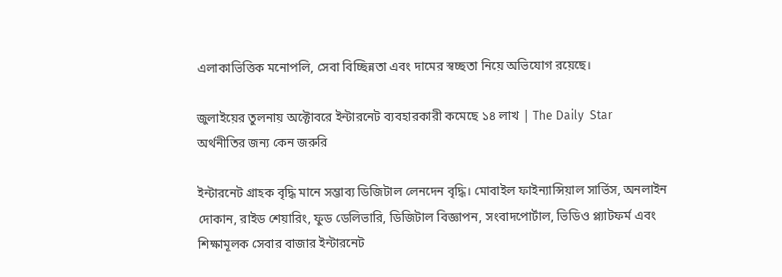এলাকাভিত্তিক মনোপলি, সেবা বিচ্ছিন্নতা এবং দামের স্বচ্ছতা নিয়ে অভিযোগ রয়েছে।

জুলাইয়ের তুলনায় অক্টোবরে ইন্টারনেট ব্যবহারকারী কমেছে ১৪ লাখ | The Daily  Star
অর্থনীতির জন্য কেন জরুরি

ইন্টারনেট গ্রাহক বৃদ্ধি মানে সম্ভাব্য ডিজিটাল লেনদেন বৃদ্ধি। মোবাইল ফাইন্যান্সিয়াল সার্ভিস, অনলাইন দোকান, রাইড শেয়ারিং, ফুড ডেলিভারি, ডিজিটাল বিজ্ঞাপন, সংবাদপোর্টাল, ভিডিও প্ল্যাটফর্ম এবং শিক্ষামূলক সেবার বাজার ইন্টারনেট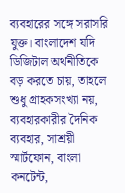ব্যবহারের সঙ্গে সরাসরি যুক্ত। বাংলাদেশ যদি ডিজিটাল অর্থনীতিকে বড় করতে চায়, তাহলে শুধু গ্রাহকসংখ্যা নয়, ব্যবহারকারীর দৈনিক ব্যবহার, সাশ্রয়ী স্মার্টফোন, বাংলা কনটেন্ট,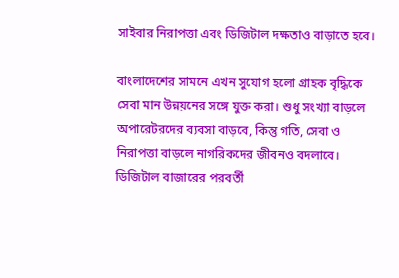সাইবার নিরাপত্তা এবং ডিজিটাল দক্ষতাও বাড়াতে হবে।

বাংলাদেশের সামনে এখন সুযোগ হলো গ্রাহক বৃদ্ধিকে সেবা মান উন্নয়নের সঙ্গে যুক্ত করা। শুধু সংখ্যা বাড়লে অপারেটরদের ব্যবসা বাড়বে, কিন্তু গতি, সেবা ও নিরাপত্তা বাড়লে নাগরিকদের জীবনও বদলাবে। ডিজিটাল বাজারের পরবর্তী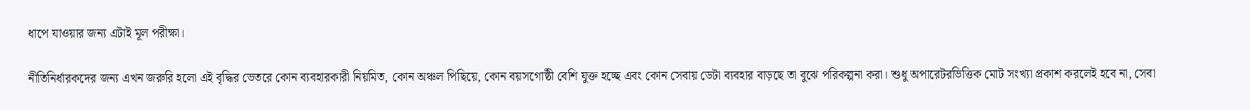ধাপে যাওয়ার জন্য এটাই মূল পরীক্ষা।

নীতিনির্ধারকদের জন্য এখন জরুরি হলো এই বৃদ্ধির ভেতরে কোন ব্যবহারকারী নিয়মিত, কোন অঞ্চল পিছিয়ে, কোন বয়সগোষ্ঠী বেশি যুক্ত হচ্ছে এবং কোন সেবায় ডেটা ব্যবহার বাড়ছে তা বুঝে পরিকল্পনা করা। শুধু অপারেটরভিত্তিক মোট সংখ্যা প্রকাশ করলেই হবে না, সেবা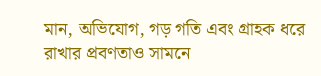মান, অভিযোগ, গড় গতি এবং গ্রাহক ধরে রাখার প্রবণতাও সামনে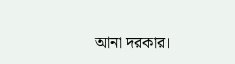আনা দরকার।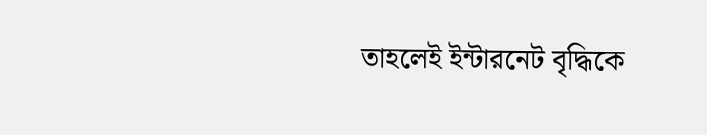তাহলেই ইন্টারনেট বৃদ্ধিকে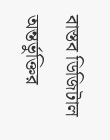বাস্তব ডিজিটাল অন্তর্ভুক্তির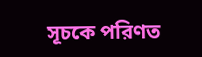সূচকে পরিণত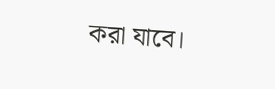করা যাবে।